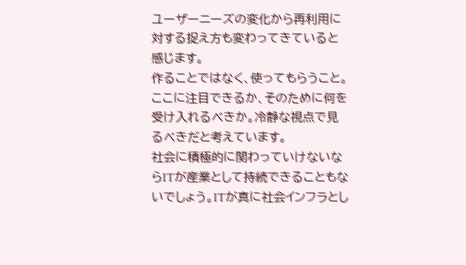ユーザーニーズの変化から再利用に対する捉え方も変わってきていると感じます。
作ることではなく、使ってもらうこと。ここに注目できるか、そのために何を受け入れるべきか。冷静な視点で見るべきだと考えています。
社会に積極的に関わっていけないならITが産業として持続できることもないでしょう。ITが真に社会インフラとし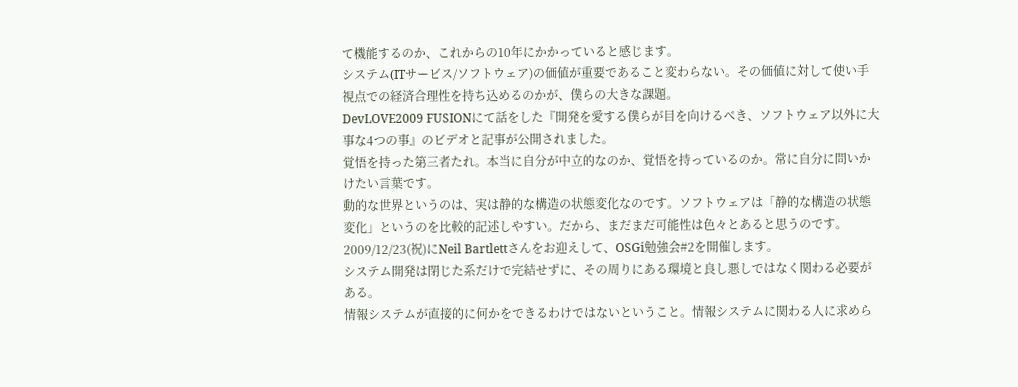て機能するのか、これからの10年にかかっていると感じます。
システム(ITサービス/ソフトウェア)の価値が重要であること変わらない。その価値に対して使い手視点での経済合理性を持ち込めるのかが、僕らの大きな課題。
DevLOVE2009 FUSIONにて話をした『開発を愛する僕らが目を向けるべき、ソフトウェア以外に大事な4つの事』のビデオと記事が公開されました。
覚悟を持った第三者たれ。本当に自分が中立的なのか、覚悟を持っているのか。常に自分に問いかけたい言葉です。
動的な世界というのは、実は静的な構造の状態変化なのです。ソフトウェアは「静的な構造の状態変化」というのを比較的記述しやすい。だから、まだまだ可能性は色々とあると思うのです。
2009/12/23(祝)にNeil Bartlettさんをお迎えして、OSGi勉強会#2を開催します。
システム開発は閉じた系だけで完結せずに、その周りにある環境と良し悪しではなく関わる必要がある。
情報システムが直接的に何かをできるわけではないということ。情報システムに関わる人に求めら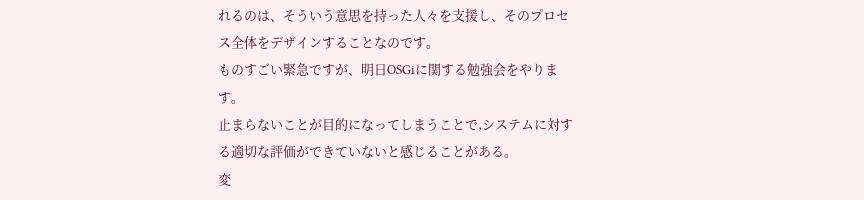れるのは、そういう意思を持った人々を支援し、そのプロセス全体をデザインすることなのです。
ものすごい緊急ですが、明日OSGiに関する勉強会をやります。
止まらないことが目的になってしまうことで,システムに対する適切な評価ができていないと感じることがある。
変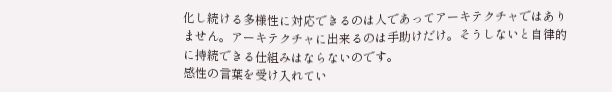化し続ける多様性に対応できるのは人であってアーキテクチャではありません。アーキテクチャに出来るのは手助けだけ。そうしないと自律的に持続できる仕組みはならないのです。
感性の言葉を受け入れてい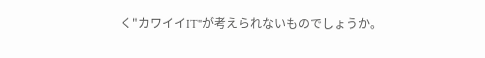く"カワイイIT"が考えられないものでしょうか。